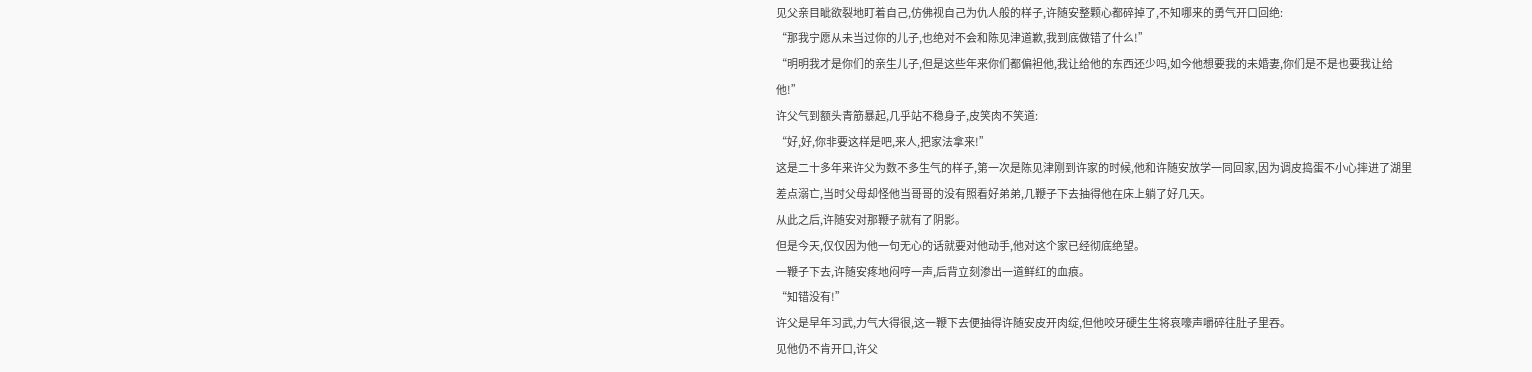见父亲目眦欲裂地盯着自己,仿佛视自己为仇人般的样子,许随安整颗心都碎掉了,不知哪来的勇气开口回绝:
“那我宁愿从未当过你的儿子,也绝对不会和陈见津道歉,我到底做错了什么!”
“明明我才是你们的亲生儿子,但是这些年来你们都偏袒他,我让给他的东西还少吗,如今他想要我的未婚妻,你们是不是也要我让给他!”
许父气到额头青筋暴起,几乎站不稳身子,皮笑肉不笑道:
“好,好,你非要这样是吧,来人,把家法拿来!”
这是二十多年来许父为数不多生气的样子,第一次是陈见津刚到许家的时候,他和许随安放学一同回家,因为调皮捣蛋不小心摔进了湖里差点溺亡,当时父母却怪他当哥哥的没有照看好弟弟,几鞭子下去抽得他在床上躺了好几天。
从此之后,许随安对那鞭子就有了阴影。
但是今天,仅仅因为他一句无心的话就要对他动手,他对这个家已经彻底绝望。
一鞭子下去,许随安疼地闷哼一声,后背立刻渗出一道鲜红的血痕。
“知错没有!”
许父是早年习武,力气大得很,这一鞭下去便抽得许随安皮开肉绽,但他咬牙硬生生将哀嚎声嚼碎往肚子里吞。
见他仍不肯开口,许父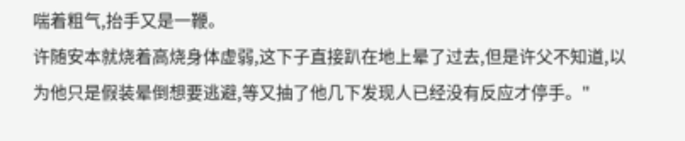喘着粗气,抬手又是一鞭。
许随安本就烧着高烧身体虚弱,这下子直接趴在地上晕了过去,但是许父不知道,以为他只是假装晕倒想要逃避,等又抽了他几下发现人已经没有反应才停手。"